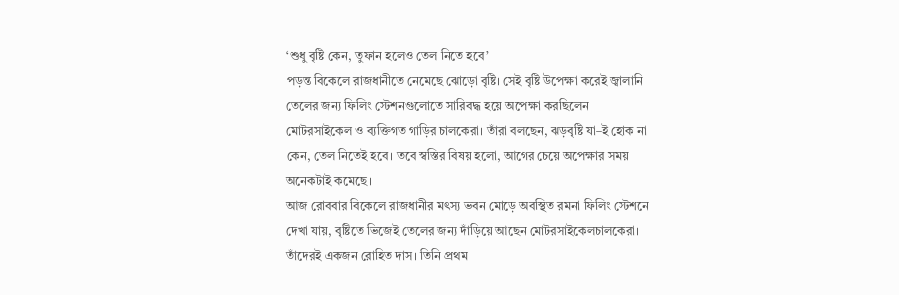‘শুধু বৃষ্টি কেন, তুফান হলেও তেল নিতে হবে’
পড়ন্ত বিকেলে রাজধানীতে নেমেছে ঝোড়ো বৃষ্টি। সেই বৃষ্টি উপেক্ষা করেই জ্বালানি তেলের জন্য ফিলিং স্টেশনগুলোতে সারিবদ্ধ হয়ে অপেক্ষা করছিলেন মোটরসাইকেল ও ব্যক্তিগত গাড়ির চালকেরা। তাঁরা বলছেন, ঝড়বৃষ্টি যা–ই হোক না কেন, তেল নিতেই হবে। তবে স্বস্তির বিষয় হলো, আগের চেয়ে অপেক্ষার সময় অনেকটাই কমেছে।
আজ রোববার বিকেলে রাজধানীর মৎস্য ভবন মোড়ে অবস্থিত রমনা ফিলিং স্টেশনে দেখা যায়, বৃষ্টিতে ভিজেই তেলের জন্য দাঁড়িয়ে আছেন মোটরসাইকেলচালকেরা। তাঁদেরই একজন রোহিত দাস। তিনি প্রথম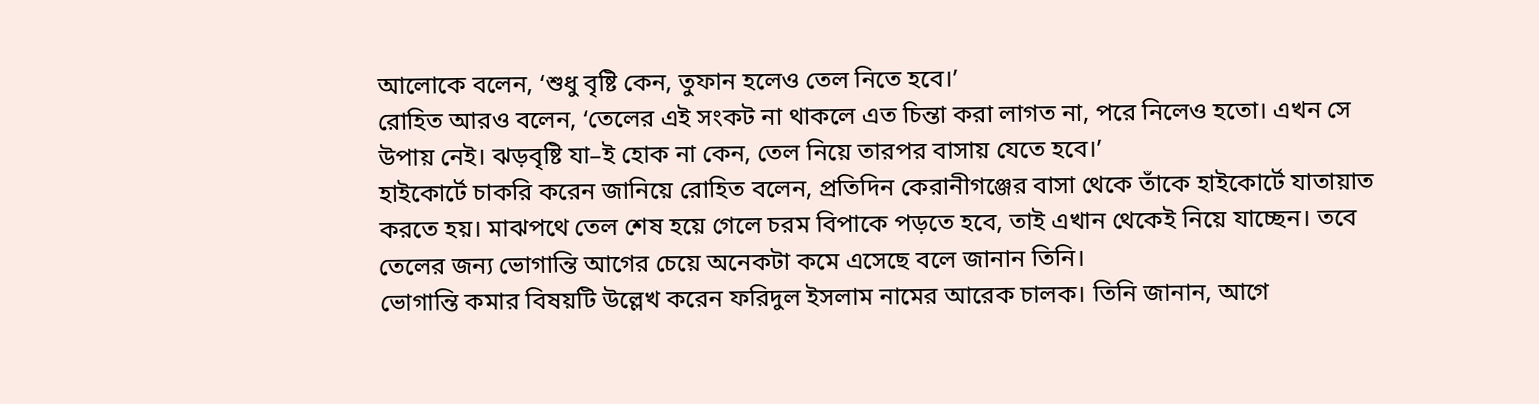আলোকে বলেন, ‘শুধু বৃষ্টি কেন, তুফান হলেও তেল নিতে হবে।’
রোহিত আরও বলেন, ‘তেলের এই সংকট না থাকলে এত চিন্তা করা লাগত না, পরে নিলেও হতো। এখন সে উপায় নেই। ঝড়বৃষ্টি যা–ই হোক না কেন, তেল নিয়ে তারপর বাসায় যেতে হবে।’
হাইকোর্টে চাকরি করেন জানিয়ে রোহিত বলেন, প্রতিদিন কেরানীগঞ্জের বাসা থেকে তাঁকে হাইকোর্টে যাতায়াত করতে হয়। মাঝপথে তেল শেষ হয়ে গেলে চরম বিপাকে পড়তে হবে, তাই এখান থেকেই নিয়ে যাচ্ছেন। তবে তেলের জন্য ভোগান্তি আগের চেয়ে অনেকটা কমে এসেছে বলে জানান তিনি।
ভোগান্তি কমার বিষয়টি উল্লেখ করেন ফরিদুল ইসলাম নামের আরেক চালক। তিনি জানান, আগে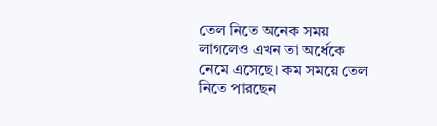তেল নিতে অনেক সময় লাগলেও এখন তা অর্ধেকে নেমে এসেছে। কম সময়ে তেল নিতে পারছেন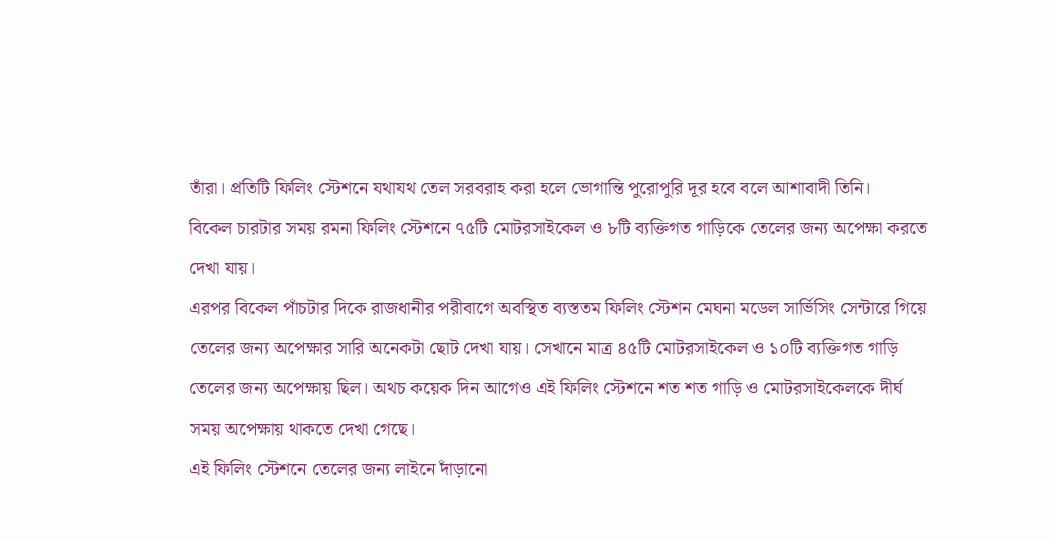তাঁরা। প্রতিটি ফিলিং স্টেশনে যথাযথ তেল সরবরাহ করা হলে ভোগান্তি পুরোপুরি দূর হবে বলে আশাবাদী তিনি।
বিকেল চারটার সময় রমনা ফিলিং স্টেশনে ৭৫টি মোটরসাইকেল ও ৮টি ব্যক্তিগত গাড়িকে তেলের জন্য অপেক্ষা করতে দেখা যায়।
এরপর বিকেল পাঁচটার দিকে রাজধানীর পরীবাগে অবস্থিত ব্যস্ততম ফিলিং স্টেশন মেঘনা মডেল সার্ভিসিং সেন্টারে গিয়ে তেলের জন্য অপেক্ষার সারি অনেকটা ছোট দেখা যায়। সেখানে মাত্র ৪৫টি মোটরসাইকেল ও ১০টি ব্যক্তিগত গাড়ি তেলের জন্য অপেক্ষায় ছিল। অথচ কয়েক দিন আগেও এই ফিলিং স্টেশনে শত শত গাড়ি ও মোটরসাইকেলকে দীর্ঘ সময় অপেক্ষায় থাকতে দেখা গেছে।
এই ফিলিং স্টেশনে তেলের জন্য লাইনে দাঁড়ানো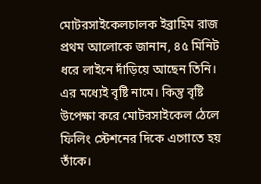মোটরসাইকেলচালক ইব্রাহিম রাজ প্রথম আলোকে জানান, ৪৫ মিনিট ধরে লাইনে দাঁড়িয়ে আছেন তিনি। এর মধ্যেই বৃষ্টি নামে। কিন্তু বৃষ্টি উপেক্ষা করে মোটরসাইকেল ঠেলে ফিলিং স্টেশনের দিকে এগোতে হয় তাঁকে।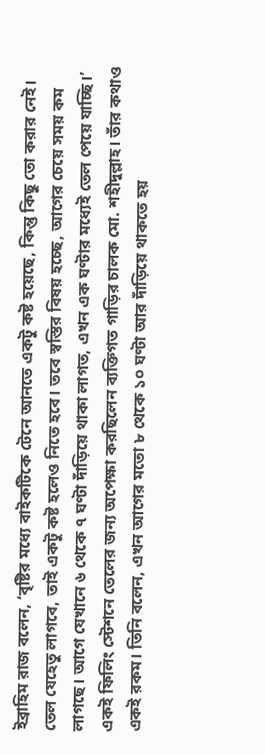ইব্রাহিম রাজ বলেন, ‘বৃষ্টির মধ্যে বাইকটিকে টেনে আনতে একটু কষ্ট হয়েছে, কিন্তু কিছু তো করার নেই। তেল যেহেতু লাগবে, তাই একটু কষ্ট হলেও নিতে হবে। তবে স্বস্তির বিষয় হচ্ছে, আগের চেয়ে সময় কম লাগছে। আগে যেখানে ৬ থেকে ৭ ঘণ্টা দাঁড়িয়ে থাকা লাগত, এখন এক ঘণ্টার মধ্যেই তেল পেয়ে যাচ্ছি।’
একই ফিলিং স্টেশনে তেলের জন্য অপেক্ষা করছিলেন ব্যক্তিগত গাড়ির চালক মো. শহীদুল্লাহ। তাঁর কথাও একই রকম। তিনি বলেন, এখন আগের মতো ৮ থেকে ১০ ঘণ্টা আর দাঁড়িয়ে থাকতে হয়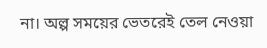না। অল্প সময়ের ভেতরেই তেল নেওয়া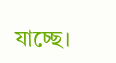যাচ্ছে।